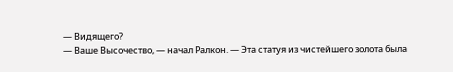— Видящего?
— Ваше Высочество, — начал Ралкон. — Эта статуя из чистейшего золота была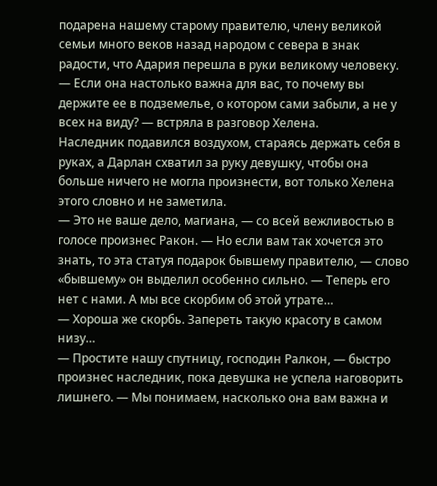подарена нашему старому правителю, члену великой семьи много веков назад народом с севера в знак радости, что Адария перешла в руки великому человеку.
— Если она настолько важна для вас, то почему вы держите ее в подземелье, о котором сами забыли, а не у всех на виду? — встряла в разговор Хелена.
Наследник подавился воздухом, стараясь держать себя в руках, а Дарлан схватил за руку девушку, чтобы она больше ничего не могла произнести, вот только Хелена этого словно и не заметила.
— Это не ваше дело, магиана, — со всей вежливостью в голосе произнес Ракон. — Но если вам так хочется это знать, то эта статуя подарок бывшему правителю, — слово «бывшему» он выделил особенно сильно. — Теперь его нет с нами. А мы все скорбим об этой утрате…
— Хороша же скорбь. Запереть такую красоту в самом низу…
— Простите нашу спутницу, господин Ралкон, — быстро произнес наследник, пока девушка не успела наговорить лишнего. — Мы понимаем, насколько она вам важна и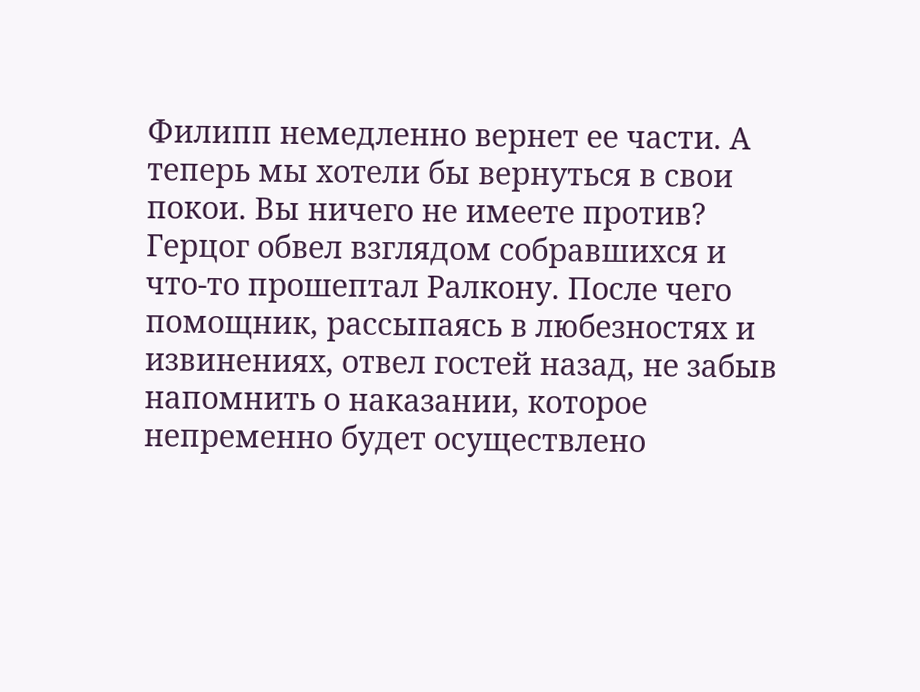Филипп немедленно вернет ее части. А теперь мы хотели бы вернуться в свои покои. Вы ничего не имеете против?
Герцог обвел взглядом собравшихся и что-то прошептал Ралкону. После чего помощник, рассыпаясь в любезностях и извинениях, отвел гостей назад, не забыв напомнить о наказании, которое непременно будет осуществлено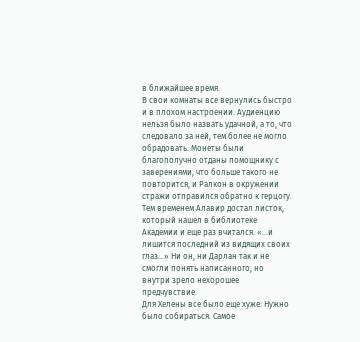в ближайшее время.
В свои комнаты все вернулись быстро и в плохом настроении. Аудиенцию нельзя было назвать удачной, а то, что следовало за ней, тем более не могло обрадовать. Монеты были благополучно отданы помощнику с заверениями, что больше такого не повторится, и Ралкон в окружении стражи отправился обратно к герцогу. Тем временем Алавир достал листок, который нашел в библиотеке Академии и еще раз вчитался. «…и лишится последний из видящих своих глаз…» Ни он, ни Дарлан так и не смогли понять написанного, но внутри зрело нехорошее предчувствие.
Для Хелены все было еще хуже. Нужно было собираться. Самое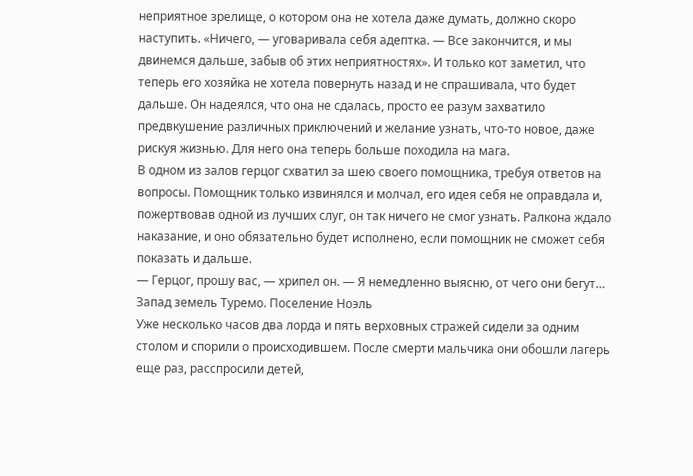неприятное зрелище, о котором она не хотела даже думать, должно скоро наступить. «Ничего, — уговаривала себя адептка. — Все закончится, и мы двинемся дальше, забыв об этих неприятностях». И только кот заметил, что теперь его хозяйка не хотела повернуть назад и не спрашивала, что будет дальше. Он надеялся, что она не сдалась, просто ее разум захватило предвкушение различных приключений и желание узнать, что-то новое, даже рискуя жизнью. Для него она теперь больше походила на мага.
В одном из залов герцог схватил за шею своего помощника, требуя ответов на вопросы. Помощник только извинялся и молчал, его идея себя не оправдала и, пожертвовав одной из лучших слуг, он так ничего не смог узнать. Ралкона ждало наказание, и оно обязательно будет исполнено, если помощник не сможет себя показать и дальше.
— Герцог, прошу вас, — хрипел он. — Я немедленно выясню, от чего они бегут…
Запад земель Туремо. Поселение Ноэль
Уже несколько часов два лорда и пять верховных стражей сидели за одним столом и спорили о происходившем. После смерти мальчика они обошли лагерь еще раз, расспросили детей,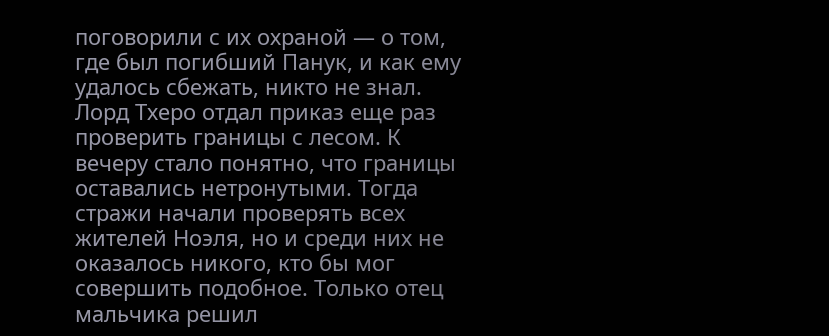поговорили с их охраной — о том, где был погибший Панук, и как ему удалось сбежать, никто не знал. Лорд Тхеро отдал приказ еще раз проверить границы с лесом. К вечеру стало понятно, что границы оставались нетронутыми. Тогда стражи начали проверять всех жителей Ноэля, но и среди них не оказалось никого, кто бы мог совершить подобное. Только отец мальчика решил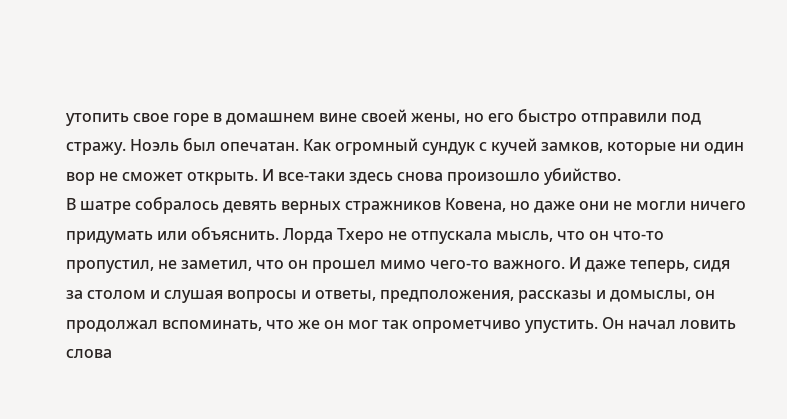утопить свое горе в домашнем вине своей жены, но его быстро отправили под стражу. Ноэль был опечатан. Как огромный сундук с кучей замков, которые ни один вор не сможет открыть. И все-таки здесь снова произошло убийство.
В шатре собралось девять верных стражников Ковена, но даже они не могли ничего придумать или объяснить. Лорда Тхеро не отпускала мысль, что он что-то пропустил, не заметил, что он прошел мимо чего-то важного. И даже теперь, сидя за столом и слушая вопросы и ответы, предположения, рассказы и домыслы, он продолжал вспоминать, что же он мог так опрометчиво упустить. Он начал ловить слова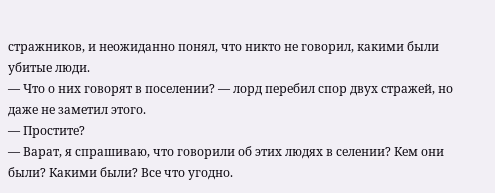стражников, и неожиданно понял, что никто не говорил, какими были убитые люди.
— Что о них говорят в поселении? — лорд перебил спор двух стражей, но даже не заметил этого.
— Простите?
— Варат, я спрашиваю, что говорили об этих людях в селении? Кем они были? Какими были? Все что угодно.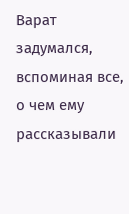Варат задумался, вспоминая все, о чем ему рассказывали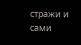стражи и сами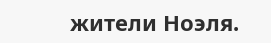жители Ноэля.